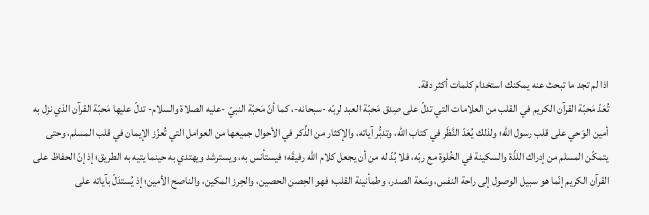اذا لم تجد ما تبحث عنه يمكنك استخدام كلمات أكثر دقة.
تُعَدّ مَحبّة القرآن الكريم في القلب من العلامات التي تدلّ على صِدق مَحبّة العبد لربّه -سبحانه-، كما أنّ مَحبّة النبيّ -عليه الصلاة والسلام- تدلّ عليها مَحبّة القرآن الذي نزل به أمين الوَحي على قلب رسول الله؛ ولذلك يُعَدّ النَّظَر في كتاب الله، وتدبُّر آياته، والإكثار من الذِّكر في الأحوال جميعها من العوامل التي تُعزّز الإيمان في قلب المسلم، وحتى يتمكّن المسلم من إدراك اللذّة والسكينة في الخُلوة مع ربّه، فلا بُدّ له من أن يجعل كلام الله رفيقَه؛ فيستأنس به، ويسترشد ويهتدي به حينما يتيه به الطريق؛ إذ إنّ الحفاظ على القرآن الكريم إنّما هو سبيل الوصول إلى راحة النفس، وسَعة الصدر، وطمأنينة القلب؛ فهو الحِصن الحصين، والحِرز المكين، والناصح الأمين؛ إذ يُستدَلّ بآياته على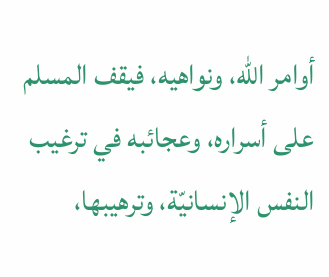أوامر الله، ونواهيه، فيقف المسلم على أسراره، وعجائبه في ترغيب النفس الإنسانيّة، وترهيبها،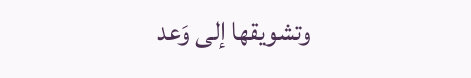وتشويقها إلى وَعد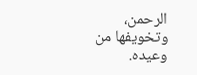الرحمن، وتخويفها من وعيده.